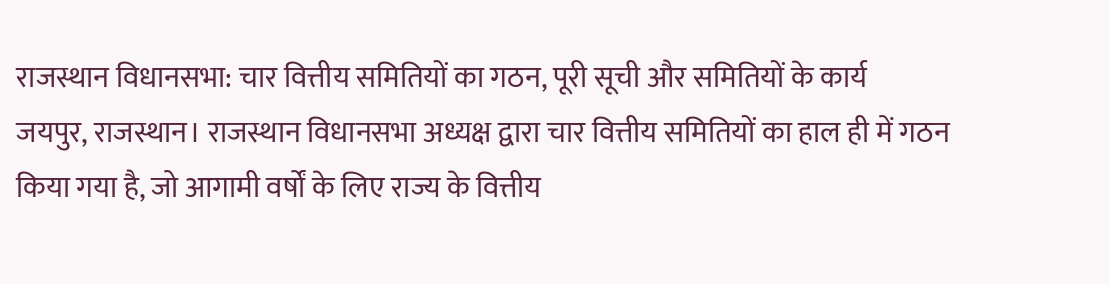राजस्थान विधानसभा: चार वित्तीय समितियों का गठन, पूरी सूची और समितियों के कार्य
जयपुर, राजस्थान। राजस्थान विधानसभा अध्यक्ष द्वारा चार वित्तीय समितियों का हाल ही में गठन किया गया है, जो आगामी वर्षों के लिए राज्य के वित्तीय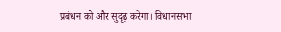प्रबंधन को और सुदृढ़ करेगा। विधानसभा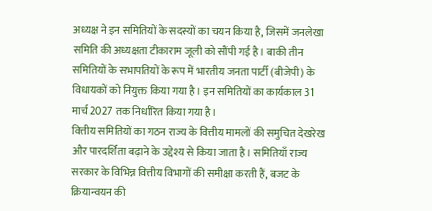अध्यक्ष ने इन समितियों के सदस्यों का चयन किया है, जिसमें जनलेखा समिति की अध्यक्षता टीकाराम जूली को सौंपी गई है। बाकी तीन समितियों के सभापतियों के रूप में भारतीय जनता पार्टी (बीजेपी) के विधायकों को नियुक्त किया गया है। इन समितियों का कार्यकाल 31 मार्च 2027 तक निर्धारित किया गया है।
वित्तीय समितियों का गठन राज्य के वित्तीय मामलों की समुचित देखरेख और पारदर्शिता बढ़ाने के उद्देश्य से किया जाता है। समितियाँ राज्य सरकार के विभिन्न वित्तीय विभागों की समीक्षा करती हैं, बजट के क्रियान्वयन की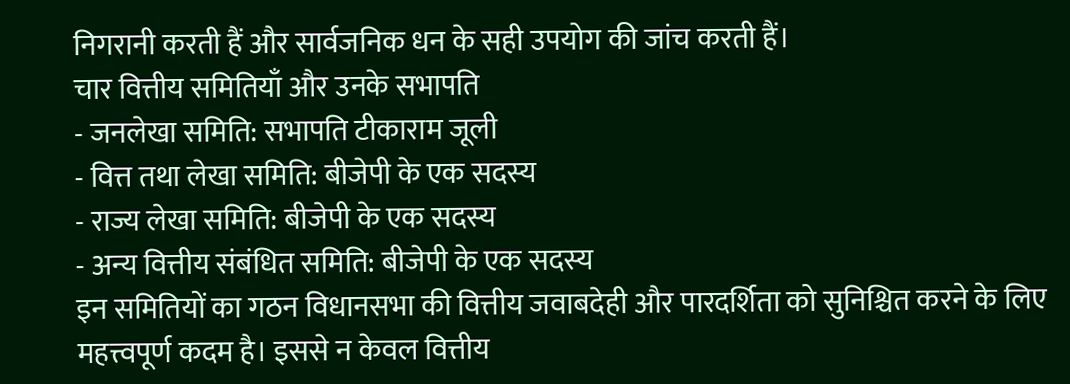निगरानी करती हैं और सार्वजनिक धन के सही उपयोग की जांच करती हैं।
चार वित्तीय समितियाँ और उनके सभापति
- जनलेखा समिति: सभापति टीकाराम जूली
- वित्त तथा लेखा समिति: बीजेपी के एक सदस्य
- राज्य लेखा समिति: बीजेपी के एक सदस्य
- अन्य वित्तीय संबंधित समिति: बीजेपी के एक सदस्य
इन समितियों का गठन विधानसभा की वित्तीय जवाबदेही और पारदर्शिता को सुनिश्चित करने के लिए महत्त्वपूर्ण कदम है। इससे न केवल वित्तीय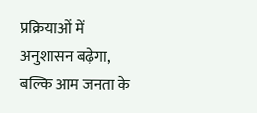प्रक्रियाओं में अनुशासन बढ़ेगा, बल्कि आम जनता के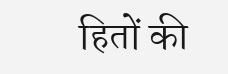हितों की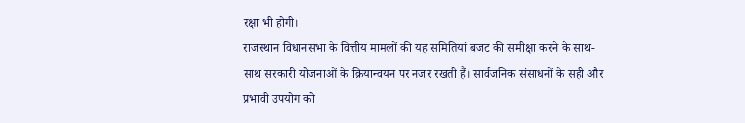रक्षा भी होगी।
राजस्थान विधानसभा के वित्तीय मामलों की यह समितियां बजट की समीक्षा करने के साथ-साथ सरकारी योजनाओं के क्रियान्वयन पर नजर रखती हैं। सार्वजनिक संसाधनों के सही और प्रभावी उपयोग को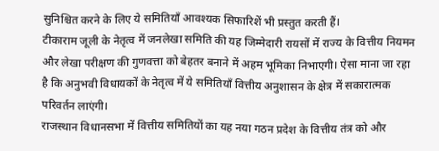सुनिश्चित करने के लिए ये समितियाँ आवश्यक सिफारिशें भी प्रस्तुत करती हैं।
टीकाराम जूली के नेतृत्व में जनलेखा समिति की यह जिम्मेदारी रायसों में राज्य के वित्तीय नियमन और लेखा परीक्षण की गुणवत्ता को बेहतर बनाने में अहम भूमिका निभाएगी। ऐसा माना जा रहा है कि अनुभवी विधायकों के नेतृत्व में ये समितियाँ वित्तीय अनुशासन के क्षेत्र में सकारात्मक परिवर्तन लाएंगी।
राजस्थान विधानसभा में वित्तीय समितियों का यह नया गठन प्रदेश के वित्तीय तंत्र को और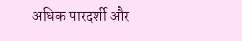अधिक पारदर्शी और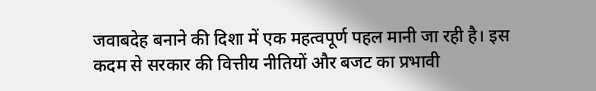जवाबदेह बनाने की दिशा में एक महत्वपूर्ण पहल मानी जा रही है। इस कदम से सरकार की वित्तीय नीतियों और बजट का प्रभावी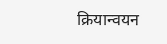क्रियान्वयन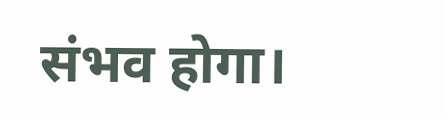संभव होगा।